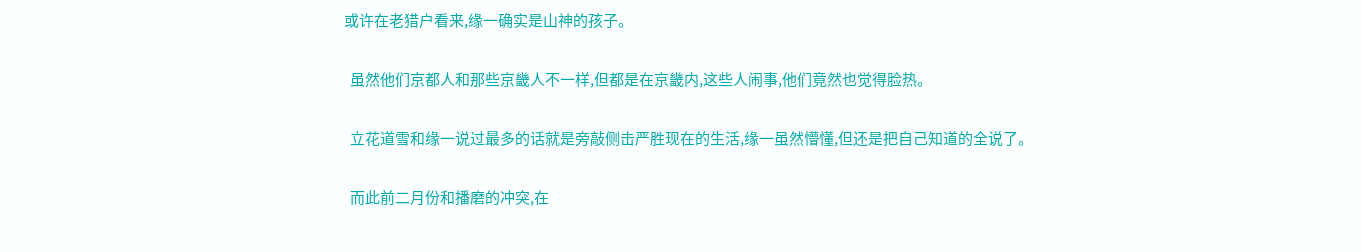或许在老猎户看来,缘一确实是山神的孩子。

  虽然他们京都人和那些京畿人不一样,但都是在京畿内,这些人闹事,他们竟然也觉得脸热。

  立花道雪和缘一说过最多的话就是旁敲侧击严胜现在的生活,缘一虽然懵懂,但还是把自己知道的全说了。

  而此前二月份和播磨的冲突,在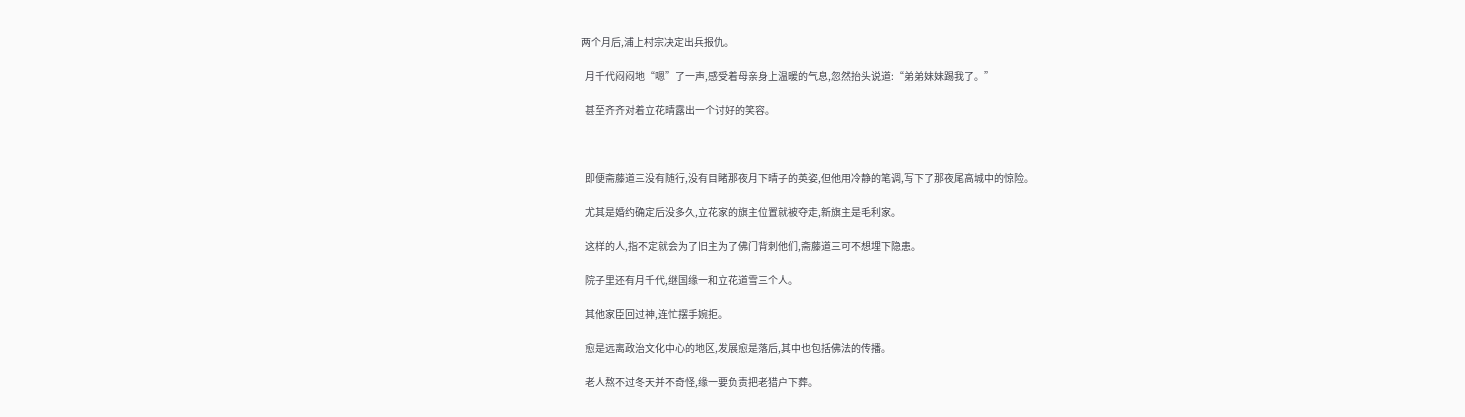两个月后,浦上村宗决定出兵报仇。

  月千代闷闷地“嗯”了一声,感受着母亲身上温暖的气息,忽然抬头说道:“弟弟妹妹踢我了。”

  甚至齐齐对着立花晴露出一个讨好的笑容。



  即便斋藤道三没有随行,没有目睹那夜月下晴子的英姿,但他用冷静的笔调,写下了那夜尾高城中的惊险。

  尤其是婚约确定后没多久,立花家的旗主位置就被夺走,新旗主是毛利家。

  这样的人,指不定就会为了旧主为了佛门背刺他们,斋藤道三可不想埋下隐患。

  院子里还有月千代,继国缘一和立花道雪三个人。

  其他家臣回过神,连忙摆手婉拒。

  愈是远离政治文化中心的地区,发展愈是落后,其中也包括佛法的传播。

  老人熬不过冬天并不奇怪,缘一要负责把老猎户下葬。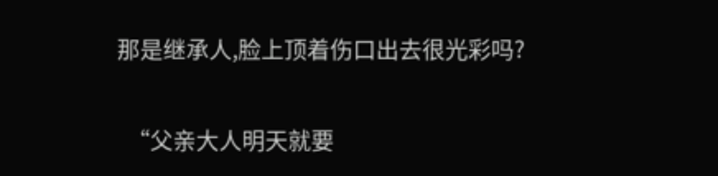那是继承人,脸上顶着伤口出去很光彩吗?

  “父亲大人明天就要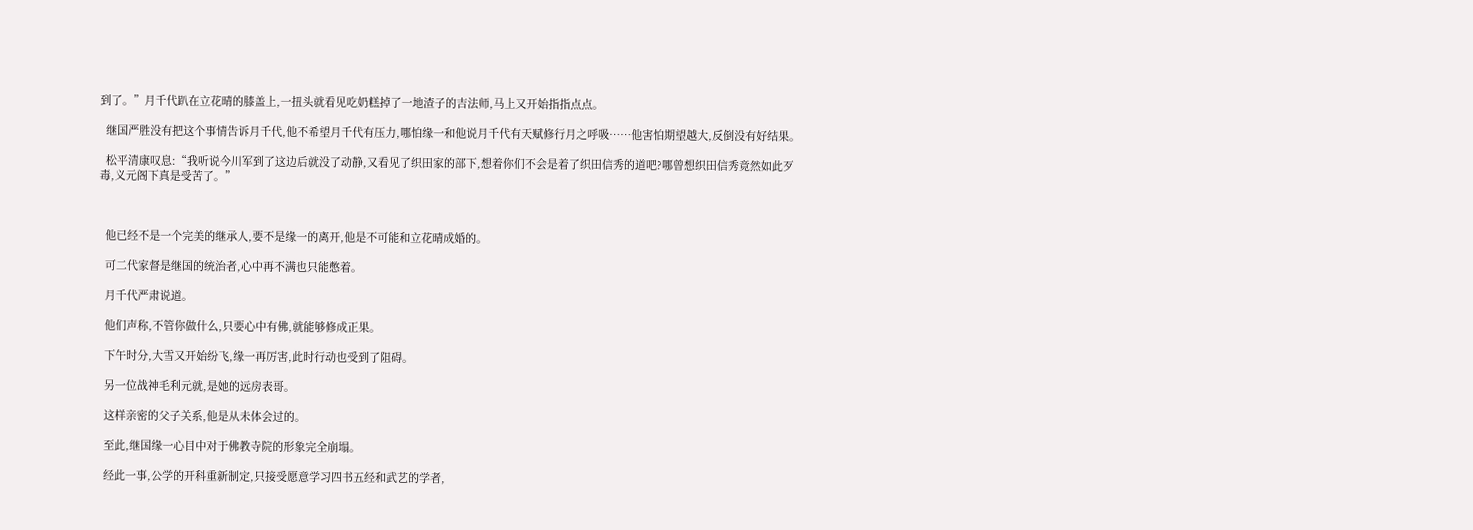到了。”月千代趴在立花晴的膝盖上,一扭头就看见吃奶糕掉了一地渣子的吉法师,马上又开始指指点点。

  继国严胜没有把这个事情告诉月千代,他不希望月千代有压力,哪怕缘一和他说月千代有天赋修行月之呼吸……他害怕期望越大,反倒没有好结果。

  松平清康叹息:“我听说今川军到了这边后就没了动静,又看见了织田家的部下,想着你们不会是着了织田信秀的道吧?哪曾想织田信秀竟然如此歹毒,义元阁下真是受苦了。”



  他已经不是一个完美的继承人,要不是缘一的离开,他是不可能和立花晴成婚的。

  可二代家督是继国的统治者,心中再不满也只能憋着。

  月千代严肃说道。

  他们声称,不管你做什么,只要心中有佛,就能够修成正果。

  下午时分,大雪又开始纷飞,缘一再厉害,此时行动也受到了阻碍。

  另一位战神毛利元就,是她的远房表哥。

  这样亲密的父子关系,他是从未体会过的。

  至此,继国缘一心目中对于佛教寺院的形象完全崩塌。

  经此一事,公学的开科重新制定,只接受愿意学习四书五经和武艺的学者,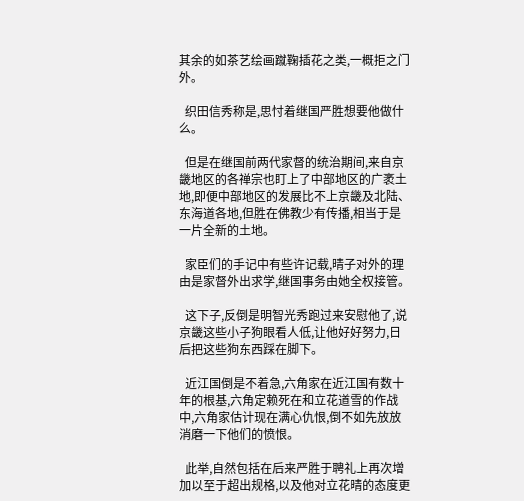其余的如茶艺绘画蹴鞠插花之类,一概拒之门外。

  织田信秀称是,思忖着继国严胜想要他做什么。

  但是在继国前两代家督的统治期间,来自京畿地区的各禅宗也盯上了中部地区的广袤土地,即便中部地区的发展比不上京畿及北陆、东海道各地,但胜在佛教少有传播,相当于是一片全新的土地。

  家臣们的手记中有些许记载,晴子对外的理由是家督外出求学,继国事务由她全权接管。

  这下子,反倒是明智光秀跑过来安慰他了,说京畿这些小子狗眼看人低,让他好好努力,日后把这些狗东西踩在脚下。

  近江国倒是不着急,六角家在近江国有数十年的根基,六角定赖死在和立花道雪的作战中,六角家估计现在满心仇恨,倒不如先放放消磨一下他们的愤恨。

  此举,自然包括在后来严胜于聘礼上再次增加以至于超出规格,以及他对立花晴的态度更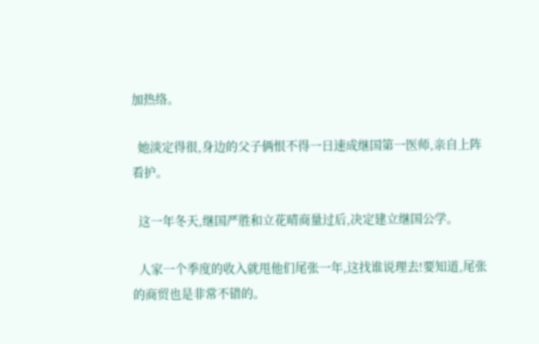加热络。

  她淡定得很,身边的父子俩恨不得一日速成继国第一医师,亲自上阵看护。

  这一年冬天,继国严胜和立花晴商量过后,决定建立继国公学。

  人家一个季度的收入就甩他们尾张一年,这找谁说理去!要知道,尾张的商贸也是非常不错的。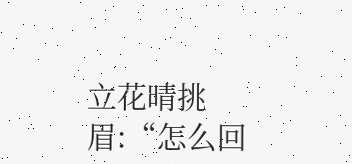立花晴挑眉:“怎么回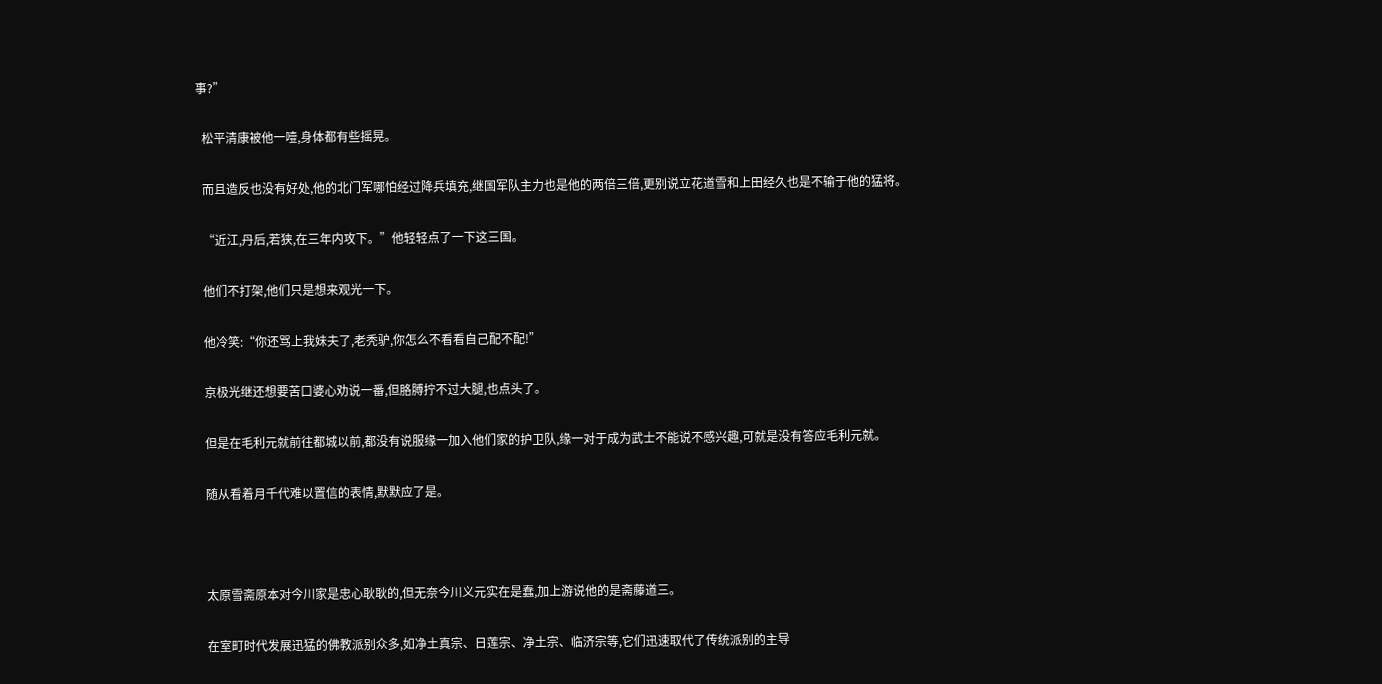事?”

  松平清康被他一噎,身体都有些摇晃。

  而且造反也没有好处,他的北门军哪怕经过降兵填充,继国军队主力也是他的两倍三倍,更别说立花道雪和上田经久也是不输于他的猛将。

  “近江,丹后,若狭,在三年内攻下。”他轻轻点了一下这三国。

  他们不打架,他们只是想来观光一下。

  他冷笑:“你还骂上我妹夫了,老秃驴,你怎么不看看自己配不配!”

  京极光继还想要苦口婆心劝说一番,但胳膊拧不过大腿,也点头了。

  但是在毛利元就前往都城以前,都没有说服缘一加入他们家的护卫队,缘一对于成为武士不能说不感兴趣,可就是没有答应毛利元就。

  随从看着月千代难以置信的表情,默默应了是。



  太原雪斋原本对今川家是忠心耿耿的,但无奈今川义元实在是蠢,加上游说他的是斋藤道三。

  在室町时代发展迅猛的佛教派别众多,如净土真宗、日莲宗、净土宗、临济宗等,它们迅速取代了传统派别的主导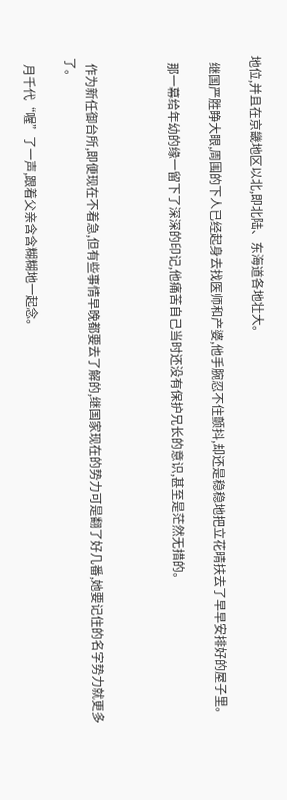地位,并且在京畿地区以北,即北陆、东海道各地壮大。

  继国严胜睁大眼,周围的下人已经起身去找医师和产婆,他手腕忍不住颤抖,却还是稳稳地把立花晴扶去了早早安排好的屋子里。

  那一幕给年幼的缘一留下了深深的印记,他痛苦自己当时还没有保护兄长的意识,甚至是茫然无措的。



  作为新任御台所,即便现在不着急,但有些事情早晚都要去了解的,继国家现在的势力可是翻了好几番,她要记住的名字势力就更多了。

  月千代“喔”了一声,跟着父亲含含糊糊地一起念。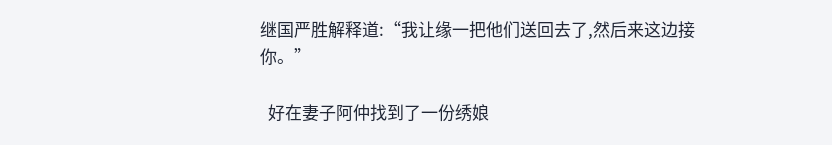继国严胜解释道:“我让缘一把他们送回去了,然后来这边接你。”

  好在妻子阿仲找到了一份绣娘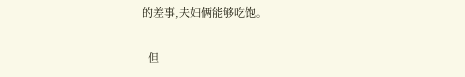的差事,夫妇俩能够吃饱。

  但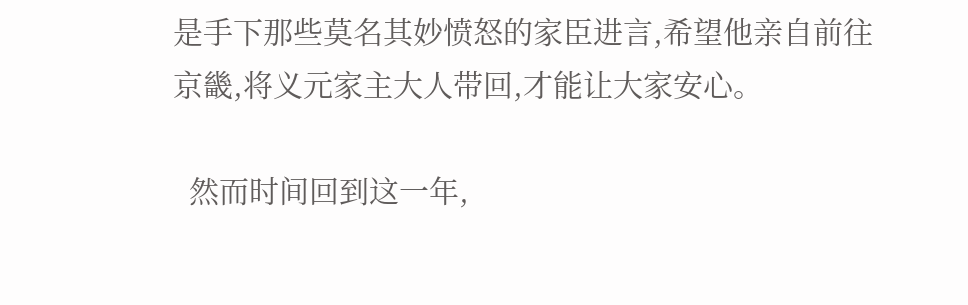是手下那些莫名其妙愤怒的家臣进言,希望他亲自前往京畿,将义元家主大人带回,才能让大家安心。

  然而时间回到这一年,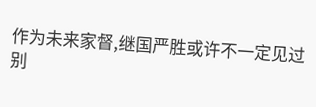作为未来家督,继国严胜或许不一定见过别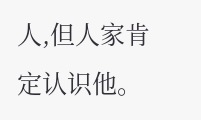人,但人家肯定认识他。